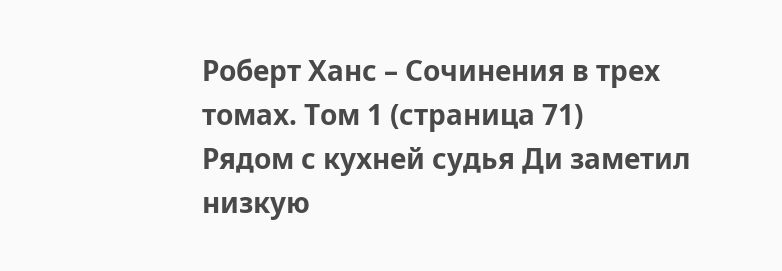Роберт Ханс – Сочинения в трех томах. Том 1 (страница 71)
Рядом с кухней судья Ди заметил низкую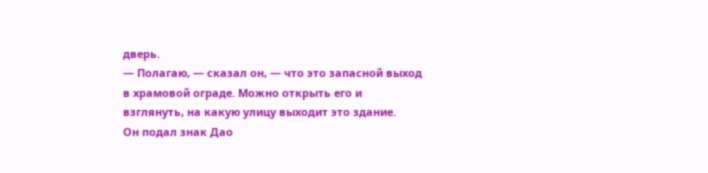дверь.
— Полагаю, — сказал он, — что это запасной выход в храмовой ограде. Можно открыть его и взглянуть, на какую улицу выходит это здание.
Он подал знак Дао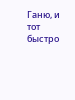Ганю, и тот быстро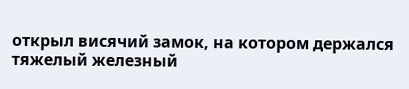открыл висячий замок, на котором держался тяжелый железный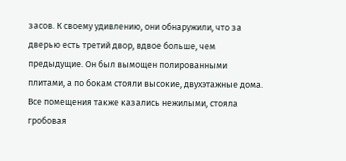засов. К своему удивлению, они обнаружили, что за дверью есть третий двор, вдвое больше, чем предыдущие. Он был вымощен полированными плитами, а по бокам стояли высокие, двухэтажные дома. Все помещения также казались нежилыми, стояла гробовая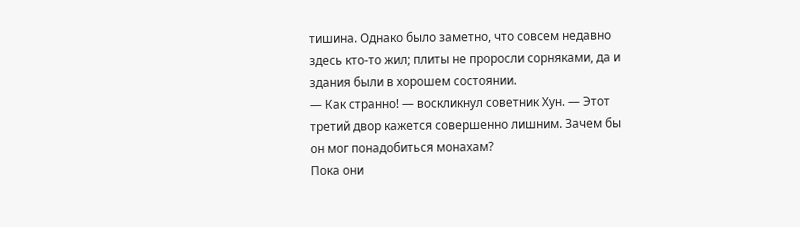тишина. Однако было заметно, что совсем недавно здесь кто-то жил; плиты не проросли сорняками, да и здания были в хорошем состоянии.
— Как странно! — воскликнул советник Хун. — Этот третий двор кажется совершенно лишним. Зачем бы он мог понадобиться монахам?
Пока они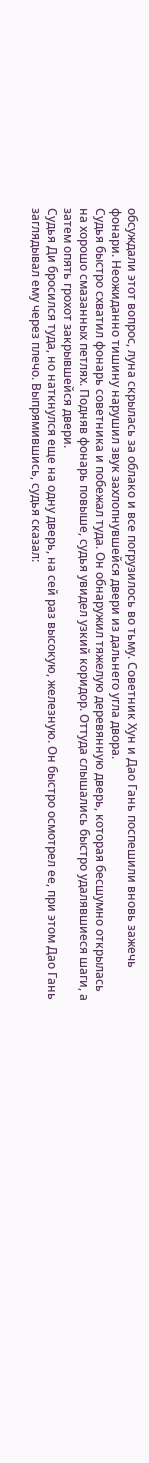обсуждали этот вопрос, луна скрылась за облако и все погрузилось во тьму. Советник Хун и Дао Гань поспешили вновь зажечь фонари. Неожиданно тишину нарушил звук захлопнувшейся двери из дальнего угла двора.
Судья быстро схватил фонарь советника и побежал туда. Он обнаружил тяжелую деревянную дверь, которая бесшумно открылась на хорошо смазанных петлях. Подняв фонарь повыше, судья увидел узкий коридор. Оттуда слышались быстро удалявшиеся шаги, а затем опять грохот закрывшейся двери.
Судья Ди бросился туда, но наткнулся еще на одну дверь, на сей раз высокую, железную. Он быстро осмотрел ее, при этом Дао Гань заглядывал ему через плечо. Выпрямившись, судья сказал: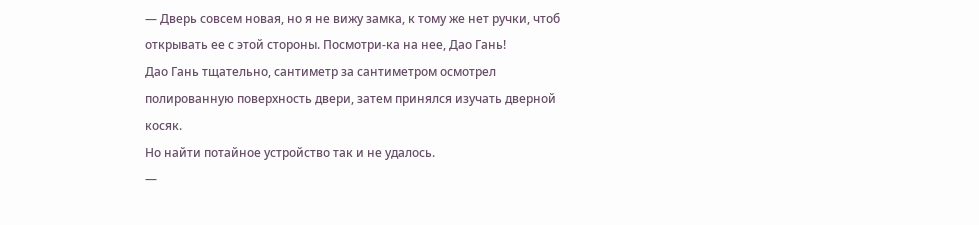— Дверь совсем новая, но я не вижу замка, к тому же нет ручки, чтоб открывать ее с этой стороны. Посмотри-ка на нее, Дао Гань!
Дао Гань тщательно, сантиметр за сантиметром осмотрел полированную поверхность двери, затем принялся изучать дверной косяк.
Но найти потайное устройство так и не удалось.
—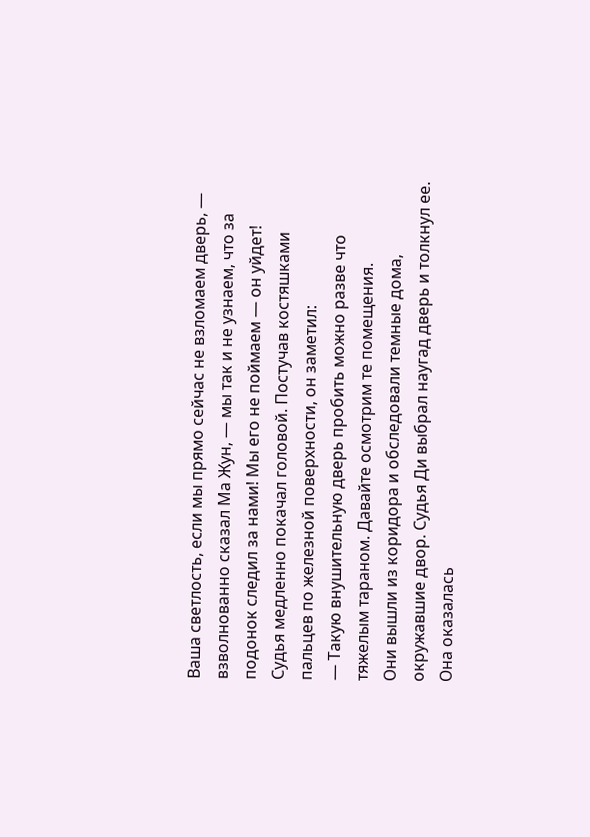Ваша светлость, если мы прямо сейчас не взломаем дверь, — взволнованно сказал Ма Жун, — мы так и не узнаем, что за подонок следил за нами! Мы его не поймаем — он уйдет!
Судья медленно покачал головой. Постучав костяшками пальцев по железной поверхности, он заметил:
— Такую внушительную дверь пробить можно разве что тяжелым тараном. Давайте осмотрим те помещения.
Они вышли из коридора и обследовали темные дома, окружавшие двор. Судья Ди выбрал наугад дверь и толкнул ее. Она оказалась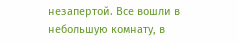незапертой. Все вошли в небольшую комнату, в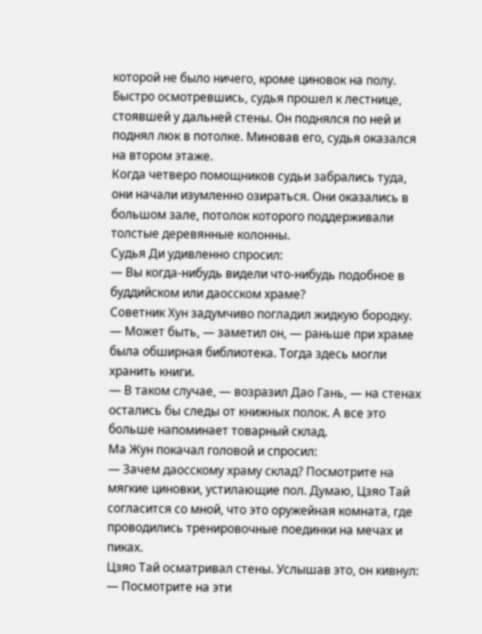которой не было ничего, кроме циновок на полу. Быстро осмотревшись, судья прошел к лестнице, стоявшей у дальней стены. Он поднялся по ней и поднял люк в потолке. Миновав его, судья оказался на втором этаже.
Когда четверо помощников судьи забрались туда, они начали изумленно озираться. Они оказались в большом зале, потолок которого поддерживали толстые деревянные колонны.
Судья Ди удивленно спросил:
— Вы когда-нибудь видели что-нибудь подобное в буддийском или даосском храме?
Советник Хун задумчиво погладил жидкую бородку.
— Может быть, — заметил он, — раньше при храме была обширная библиотека. Тогда здесь могли хранить книги.
— В таком случае, — возразил Дао Гань, — на стенах остались бы следы от книжных полок. А все это больше напоминает товарный склад.
Ма Жун покачал головой и спросил:
— Зачем даосскому храму склад? Посмотрите на мягкие циновки, устилающие пол. Думаю, Цзяо Тай согласится со мной, что это оружейная комната, где проводились тренировочные поединки на мечах и пиках.
Цзяо Тай осматривал стены. Услышав это, он кивнул:
— Посмотрите на эти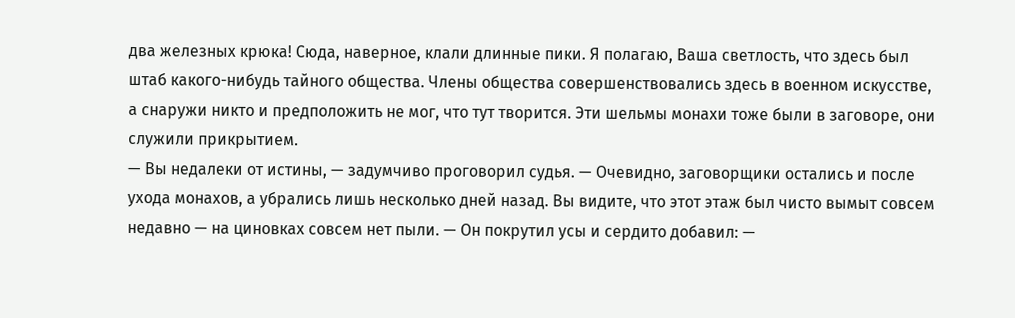два железных крюка! Сюда, наверное, клали длинные пики. Я полагаю, Ваша светлость, что здесь был штаб какого-нибудь тайного общества. Члены общества совершенствовались здесь в военном искусстве, а снаружи никто и предположить не мог, что тут творится. Эти шельмы монахи тоже были в заговоре, они служили прикрытием.
— Вы недалеки от истины, — задумчиво проговорил судья. — Очевидно, заговорщики остались и после ухода монахов, а убрались лишь несколько дней назад. Вы видите, что этот этаж был чисто вымыт совсем недавно — на циновках совсем нет пыли. — Он покрутил усы и сердито добавил: —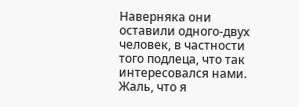Наверняка они оставили одного-двух человек, в частности того подлеца, что так интересовался нами. Жаль, что я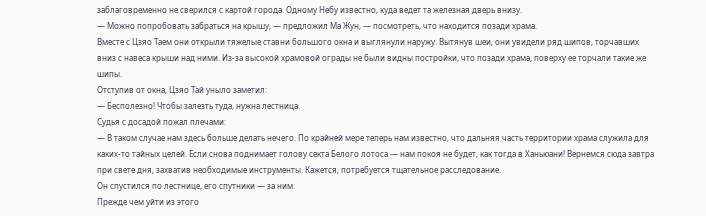заблаговременно не сверился с картой города. Одному Небу известно, куда ведет та железная дверь внизу.
— Можно попробовать забраться на крышу, — предложил Ма Жун, — посмотреть, что находится позади храма.
Вместе с Цзяо Таем они открыли тяжелые ставни большого окна и выглянули наружу. Вытянув шеи, они увидели ряд шипов, торчавших вниз с навеса крыши над ними. Из-за высокой храмовой ограды не были видны постройки, что позади храма, поверху ее торчали такие же шипы.
Отступив от окна, Цзяо Тай уныло заметил:
— Бесполезно! Чтобы залезть туда, нужна лестница.
Судья с досадой пожал плечами:
— В таком случае нам здесь больше делать нечего. По крайней мере теперь нам известно, что дальняя часть территории храма служила для каких-то тайных целей. Если снова поднимает голову секта Белого лотоса — нам покоя не будет, как тогда в Ханьюани! Вернемся сюда завтра при свете дня, захватив необходимые инструменты. Кажется, потребуется тщательное расследование.
Он спустился по лестнице, его спутники — за ним.
Прежде чем уйти из этого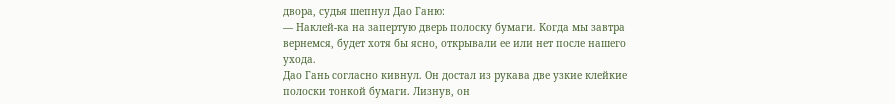двора, судья шепнул Дао Ганю:
— Наклей-ка на запертую дверь полоску бумаги. Когда мы завтра вернемся, будет хотя бы ясно, открывали ее или нет после нашего ухода.
Дао Гань согласно кивнул. Он достал из рукава две узкие клейкие полоски тонкой бумаги. Лизнув, он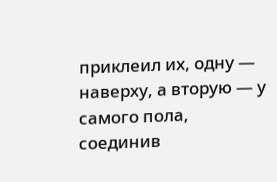приклеил их, одну — наверху, а вторую — у самого пола, соединив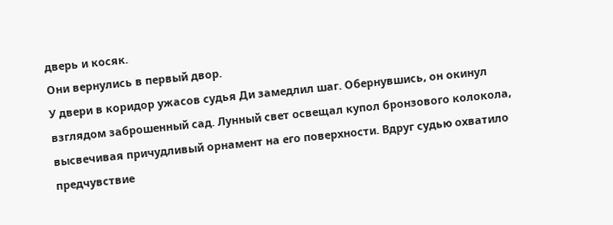дверь и косяк.
Они вернулись в первый двор.
У двери в коридор ужасов судья Ди замедлил шаг. Обернувшись, он окинул взглядом заброшенный сад. Лунный свет освещал купол бронзового колокола, высвечивая причудливый орнамент на его поверхности. Вдруг судью охватило предчувствие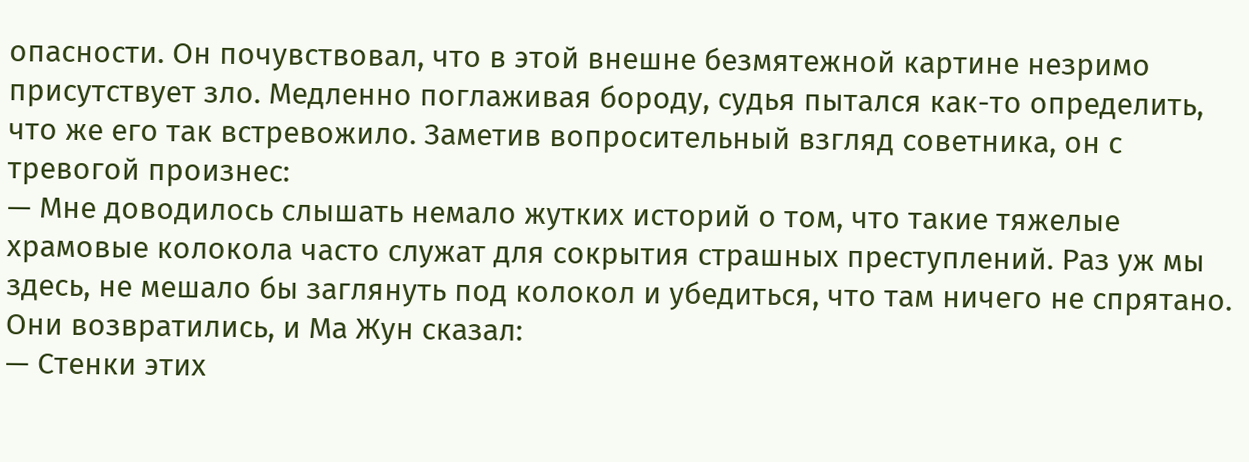опасности. Он почувствовал, что в этой внешне безмятежной картине незримо присутствует зло. Медленно поглаживая бороду, судья пытался как-то определить, что же его так встревожило. Заметив вопросительный взгляд советника, он с тревогой произнес:
— Мне доводилось слышать немало жутких историй о том, что такие тяжелые храмовые колокола часто служат для сокрытия страшных преступлений. Раз уж мы здесь, не мешало бы заглянуть под колокол и убедиться, что там ничего не спрятано.
Они возвратились, и Ма Жун сказал:
— Стенки этих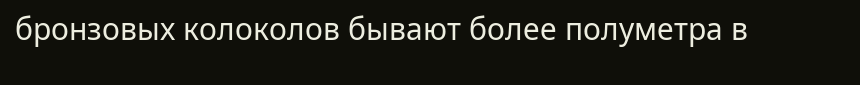бронзовых колоколов бывают более полуметра в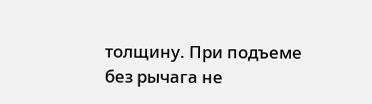толщину. При подъеме без рычага не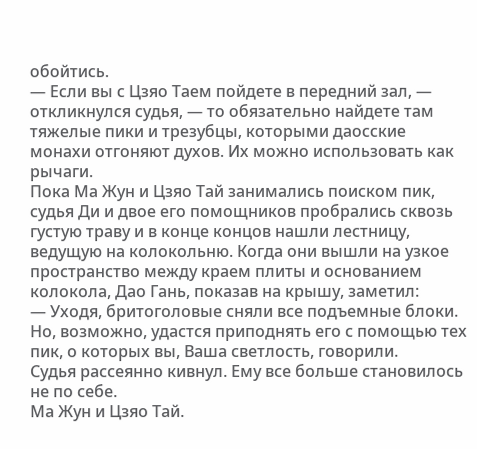обойтись.
— Если вы с Цзяо Таем пойдете в передний зал, — откликнулся судья, — то обязательно найдете там тяжелые пики и трезубцы, которыми даосские монахи отгоняют духов. Их можно использовать как рычаги.
Пока Ма Жун и Цзяо Тай занимались поиском пик, судья Ди и двое его помощников пробрались сквозь густую траву и в конце концов нашли лестницу, ведущую на колокольню. Когда они вышли на узкое пространство между краем плиты и основанием колокола, Дао Гань, показав на крышу, заметил:
— Уходя, бритоголовые сняли все подъемные блоки. Но, возможно, удастся приподнять его с помощью тех пик, о которых вы, Ваша светлость, говорили.
Судья рассеянно кивнул. Ему все больше становилось не по себе.
Ма Жун и Цзяо Тай.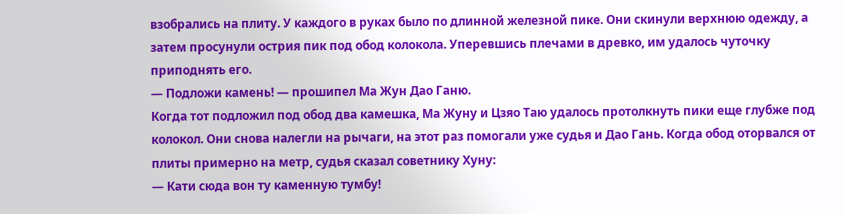взобрались на плиту. У каждого в руках было по длинной железной пике. Они скинули верхнюю одежду, а затем просунули острия пик под обод колокола. Уперевшись плечами в древко, им удалось чуточку приподнять его.
— Подложи камень! — прошипел Ма Жун Дао Ганю.
Когда тот подложил под обод два камешка, Ма Жуну и Цзяо Таю удалось протолкнуть пики еще глубже под колокол. Они снова налегли на рычаги, на этот раз помогали уже судья и Дао Гань. Когда обод оторвался от плиты примерно на метр, судья сказал советнику Хуну:
— Кати сюда вон ту каменную тумбу!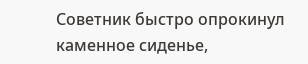Советник быстро опрокинул каменное сиденье,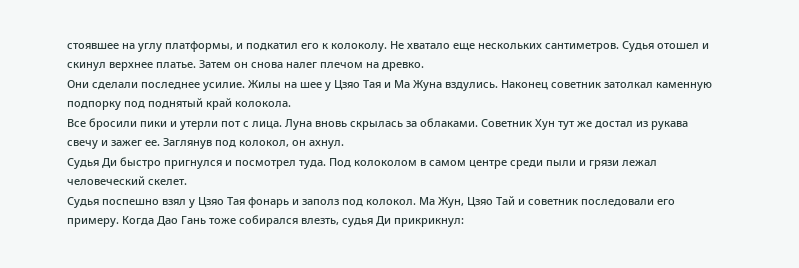стоявшее на углу платформы, и подкатил его к колоколу. Не хватало еще нескольких сантиметров. Судья отошел и скинул верхнее платье. Затем он снова налег плечом на древко.
Они сделали последнее усилие. Жилы на шее у Цзяо Тая и Ма Жуна вздулись. Наконец советник затолкал каменную подпорку под поднятый край колокола.
Все бросили пики и утерли пот с лица. Луна вновь скрылась за облаками. Советник Хун тут же достал из рукава свечу и зажег ее. Заглянув под колокол, он ахнул.
Судья Ди быстро пригнулся и посмотрел туда. Под колоколом в самом центре среди пыли и грязи лежал человеческий скелет.
Судья поспешно взял у Цзяо Тая фонарь и заполз под колокол. Ма Жун, Цзяо Тай и советник последовали его примеру. Когда Дао Гань тоже собирался влезть, судья Ди прикрикнул: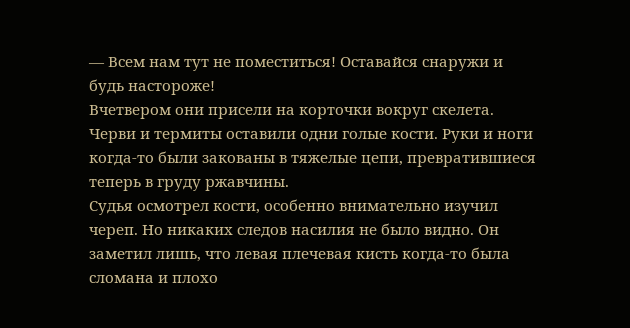— Всем нам тут не поместиться! Оставайся снаружи и будь настороже!
Вчетвером они присели на корточки вокруг скелета. Черви и термиты оставили одни голые кости. Руки и ноги когда-то были закованы в тяжелые цепи, превратившиеся теперь в груду ржавчины.
Судья осмотрел кости, особенно внимательно изучил череп. Но никаких следов насилия не было видно. Он заметил лишь, что левая плечевая кисть когда-то была сломана и плохо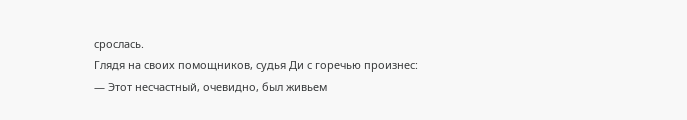срослась.
Глядя на своих помощников, судья Ди с горечью произнес:
— Этот несчастный, очевидно, был живьем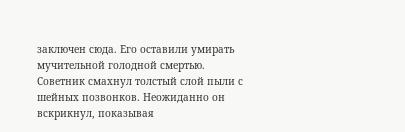заключен сюда. Его оставили умирать мучительной голодной смертью.
Советник смахнул толстый слой пыли с шейных позвонков. Неожиданно он вскрикнул, показывая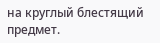на круглый блестящий предмет.